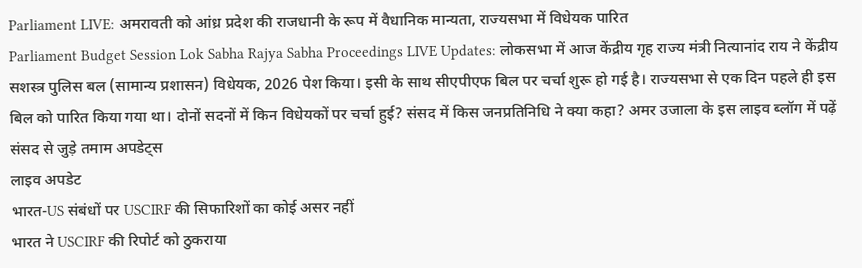Parliament LIVE: अमरावती को आंध्र प्रदेश की राजधानी के रूप में वैधानिक मान्यता, राज्यसभा में विधेयक पारित
Parliament Budget Session Lok Sabha Rajya Sabha Proceedings LIVE Updates: लोकसभा में आज केंद्रीय गृह राज्य मंत्री नित्यानांद राय ने केंद्रीय सशस्त्र पुलिस बल (सामान्य प्रशासन) विधेयक, 2026 पेश किया। इसी के साथ सीएपीएफ बिल पर चर्चा शुरू हो गई है। राज्यसभा से एक दिन पहले ही इस बिल को पारित किया गया था। दोनों सदनों में किन विधेयकों पर चर्चा हुई? संसद में किस जनप्रतिनिधि ने क्या कहा? अमर उजाला के इस लाइव ब्लॉग में पढ़ें संसद से जुड़े तमाम अपडेट्स
लाइव अपडेट
भारत-US संबंधों पर USCIRF की सिफारिशों का कोई असर नहीं
भारत ने USCIRF की रिपोर्ट को ठुकराया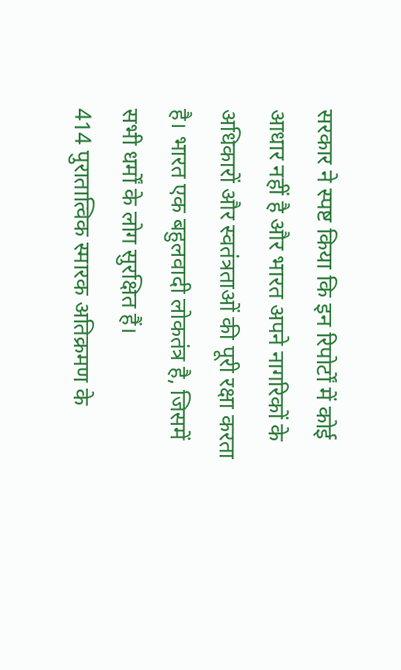सरकार ने स्पष्ट किया कि इन रिपोर्टों में कोई आधार नहीं है और भारत अपने नागरिकों के अधिकारों और स्वतंत्रताओं की पूरी रक्षा करता है। भारत एक बहुलवादी लोकतंत्र है, जिसमें सभी धर्मों के लोग सुरक्षित हैं।
414 पुरातात्विक स्मारक अतिक्रमण के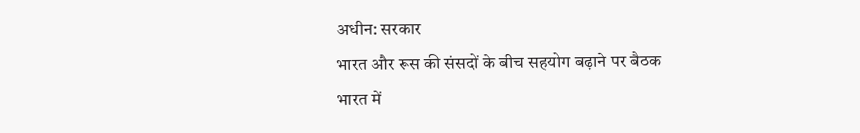अधीन: सरकार
भारत और रूस की संसदों के बीच सहयोग बढ़ाने पर बैठक
भारत में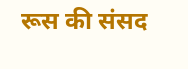रूस की संसद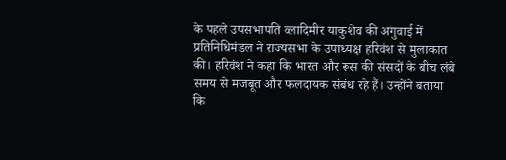के पहले उपसभापति व्लादिमीर याकुशेव की अगुवाई में प्रतिनिधिमंडल ने राज्यसभा के उपाध्यक्ष हरिवंश से मुलाकात की। हरिवंश ने कहा कि भारत और रूस की संसदों के बीच लंबे समय से मजबूत और फलदायक संबंध रहे हैं। उन्होंने बताया कि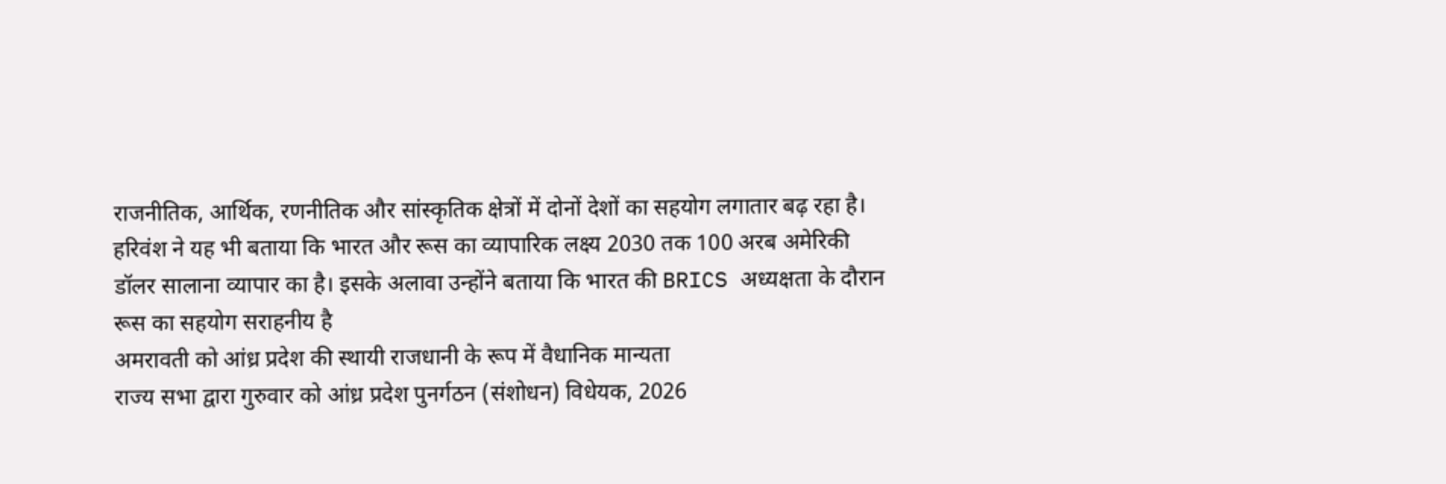राजनीतिक, आर्थिक, रणनीतिक और सांस्कृतिक क्षेत्रों में दोनों देशों का सहयोग लगातार बढ़ रहा है।
हरिवंश ने यह भी बताया कि भारत और रूस का व्यापारिक लक्ष्य 2030 तक 100 अरब अमेरिकी डॉलर सालाना व्यापार का है। इसके अलावा उन्होंने बताया कि भारत की BRICS अध्यक्षता के दौरान रूस का सहयोग सराहनीय है
अमरावती को आंध्र प्रदेश की स्थायी राजधानी के रूप में वैधानिक मान्यता
राज्य सभा द्वारा गुरुवार को आंध्र प्रदेश पुनर्गठन (संशोधन) विधेयक, 2026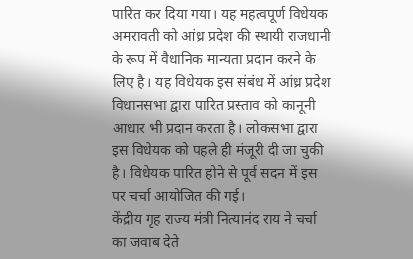पारित कर दिया गया। यह महत्वपूर्ण विधेयक अमरावती को आंध्र प्रदेश की स्थायी राजधानी के रूप में वैधानिक मान्यता प्रदान करने के लिए है। यह विधेयक इस संबंध में आंध्र प्रदेश विधानसभा द्वारा पारित प्रस्ताव को कानूनी आधार भी प्रदान करता है। लोकसभा द्वारा इस विधेयक को पहले ही मंजूरी दी जा चुकी है। विधेयक पारित होने से पूर्व सदन में इस पर चर्चा आयोजित की गई।
केंद्रीय गृह राज्य मंत्री नित्यानंद राय ने चर्चा का जवाब देते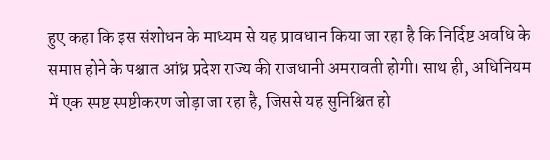हुए कहा कि इस संशोधन के माध्यम से यह प्रावधान किया जा रहा है कि निर्दिष्ट अवधि के समाप्त होने के पश्चात आंध्र प्रदेश राज्य की राजधानी अमरावती होगी। साथ ही, अधिनियम में एक स्पष्ट स्पष्टीकरण जोड़ा जा रहा है, जिससे यह सुनिश्चित हो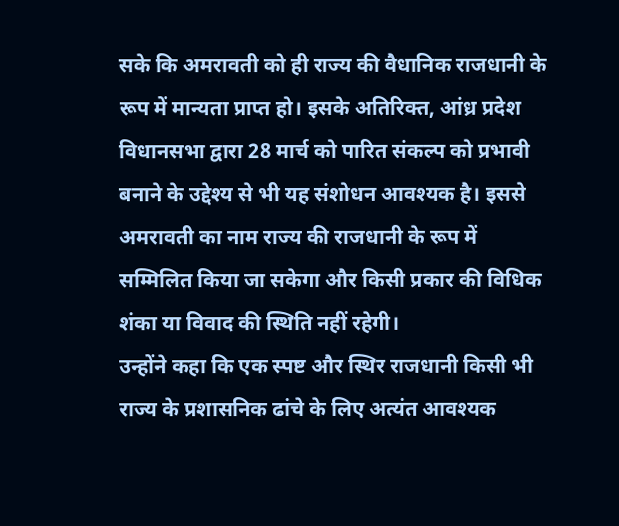सके कि अमरावती को ही राज्य की वैधानिक राजधानी के रूप में मान्यता प्राप्त हो। इसके अतिरिक्त, आंध्र प्रदेश विधानसभा द्वारा 28 मार्च को पारित संकल्प को प्रभावी बनाने के उद्देश्य से भी यह संशोधन आवश्यक है। इससे अमरावती का नाम राज्य की राजधानी के रूप में सम्मिलित किया जा सकेगा और किसी प्रकार की विधिक शंका या विवाद की स्थिति नहीं रहेगी।
उन्होंने कहा कि एक स्पष्ट और स्थिर राजधानी किसी भी राज्य के प्रशासनिक ढांचे के लिए अत्यंत आवश्यक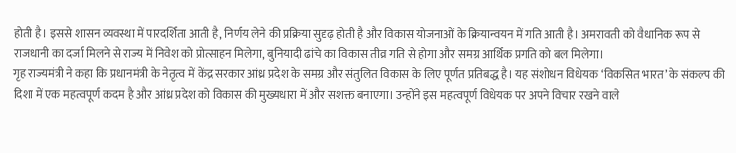होती है। इससे शासन व्यवस्था में पारदर्शिता आती है, निर्णय लेने की प्रक्रिया सुदृढ़ होती है और विकास योजनाओं के क्रियान्वयन में गति आती है। अमरावती को वैधानिक रूप से राजधानी का दर्जा मिलने से राज्य में निवेश को प्रोत्साहन मिलेगा, बुनियादी ढांचे का विकास तीव्र गति से होगा और समग्र आर्थिक प्रगति को बल मिलेगा।
गृह राज्यमंत्री ने कहा कि प्रधानमंत्री के नेतृत्व में केंद्र सरकार आंध्र प्रदेश के समग्र और संतुलित विकास के लिए पूर्णत प्रतिबद्ध है। यह संशोधन विधेयक ‘विकसित भारत’ के संकल्प की दिशा में एक महत्वपूर्ण कदम है और आंध्र प्रदेश को विकास की मुख्यधारा में और सशक्त बनाएगा। उन्होंने इस महत्वपूर्ण विधेयक पर अपने विचार रखने वाले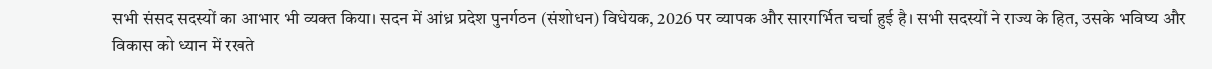सभी संसद सदस्यों का आभार भी व्यक्त किया। सदन में आंध्र प्रदेश पुनर्गठन (संशोधन) विधेयक, 2026 पर व्यापक और सारगर्भित चर्चा हुई है। सभी सदस्यों ने राज्य के हित, उसके भविष्य और विकास को ध्यान में रखते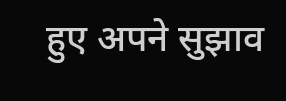हुए अपने सुझाव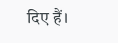दिए हैं।